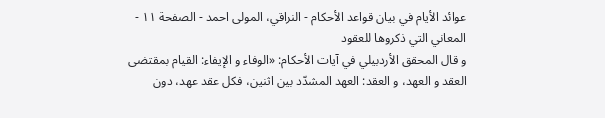عوائد الأيام في بيان قواعد الأحكام - النراقي، المولى احمد - الصفحة ١١ - المعاني التي ذكروها للعقود
و قال المحقق الأردبيلي في آيات الأحكام: «الوفاء و الإيفاء: القيام بمقتضى العقد و العهد، و العقد: العهد المشدّد بين اثنين، فكل عقد عهد، دون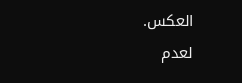العكس.
لعدم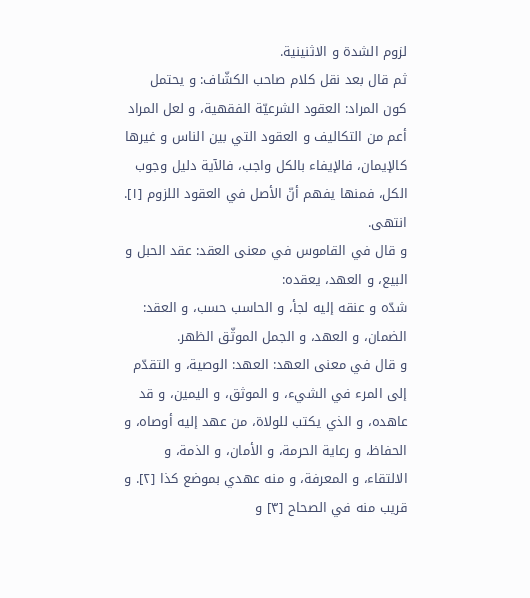لزوم الشدة و الاثنينية.
ثم قال بعد نقل كلام صاحب الكشّاف: و يحتمل كون المراد: العقود الشرعيّة الفقهية، و لعل المراد أعم من التكاليف و العقود التي بين الناس و غيرها كالإيمان، فالإيفاء بالكل واجب، فالآية دليل وجوب الكل، فمنها يفهم أنّ الأصل في العقود اللزوم [١]. انتهى.
و قال في القاموس في معنى العقد: عقد الحبل و البيع، و العهد، يعقده:
شدّه و عنقه إليه لجأ، و الحاسب حسب، و العقد: الضمان، و العهد، و الجمل الموثّق الظهر.
و قال في معنى العهد: العهد: الوصية، و التقدّم إلى المرء في الشيء، و الموثق، و اليمين، و قد عاهده، و الذي يكتب للولاة، من عهد إليه أوصاه، و الحفاظ، و رعاية الحرمة، و الأمان، و الذمة، و الالتقاء، و المعرفة، و منه عهدي بموضع كذا [٢]. و قريب منه في الصحاح [٣] و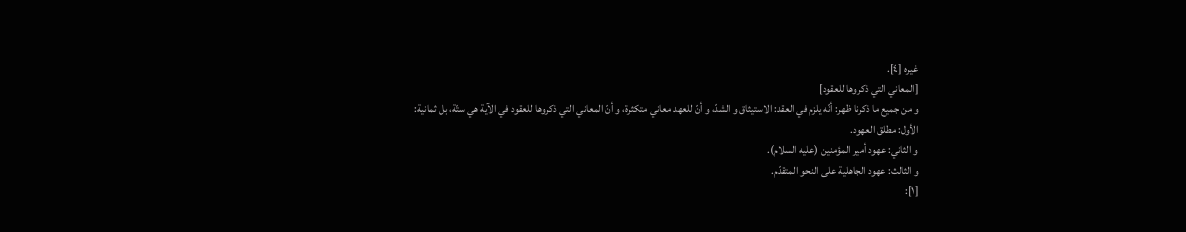غيره [٤].
[المعاني التي ذكروها للعقود]
و من جميع ما ذكرنا ظهر: أنّه يلزم في العقد: الاستيثاق و الشدّ، و أنّ للعهد معاني متكثرة، و أنّ المعاني التي ذكروها للعقود في الآية هي ستّة، بل ثمانية:
الأول: مطلق العهود.
و الثاني: عهود أمير المؤمنين (عليه السلام).
و الثالث: عهود الجاهلية على النحو المتقدّم.
[١]: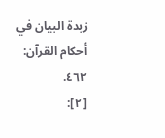زبدة البيان في أحكام القرآن: ٤٦٢.
[٢]: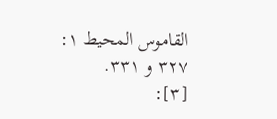القاموس المحيط ١: ٣٢٧ و ٣٣١.
[٣]: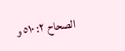الصحاح ٢: ٥١٠ و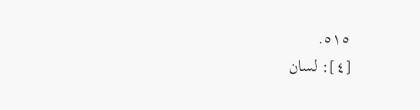٥١٥.
[٤]: لسان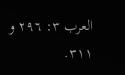العرب ٣: ٢٩٦ و ٣١١.